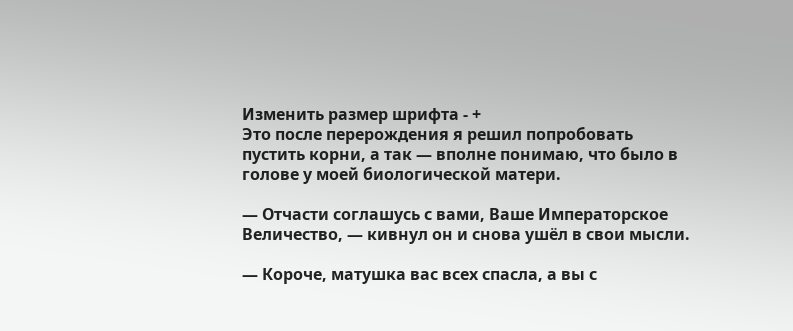Изменить размер шрифта - +
Это после перерождения я решил попробовать пустить корни, а так — вполне понимаю, что было в голове у моей биологической матери.

— Отчасти соглашусь с вами, Ваше Императорское Величество, — кивнул он и снова ушёл в свои мысли.

— Короче, матушка вас всех спасла, а вы с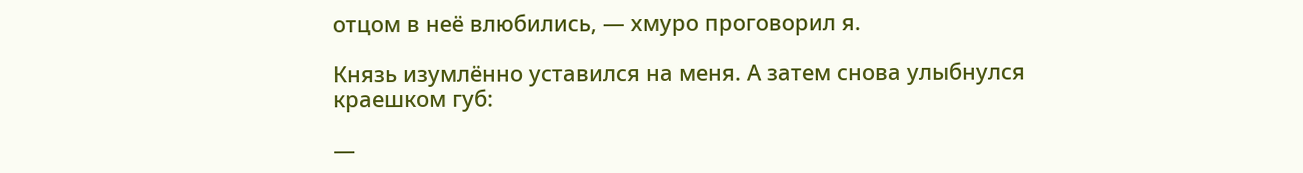отцом в неё влюбились, — хмуро проговорил я.

Князь изумлённо уставился на меня. А затем снова улыбнулся краешком губ:

—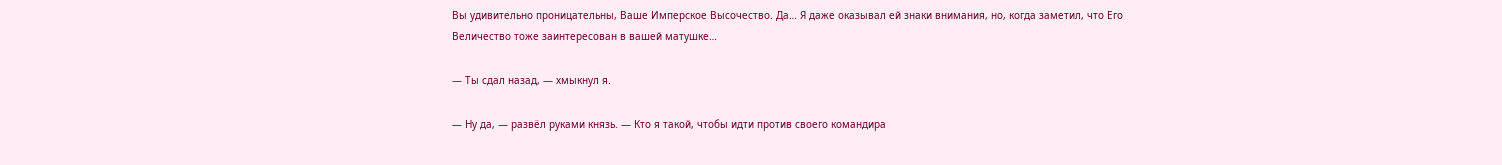Вы удивительно проницательны, Ваше Имперское Высочество. Да… Я даже оказывал ей знаки внимания, но, когда заметил, что Его Величество тоже заинтересован в вашей матушке…

— Ты сдал назад, — хмыкнул я.

— Ну да, — развёл руками князь. — Кто я такой, чтобы идти против своего командира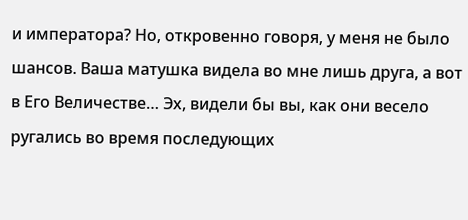и императора? Но, откровенно говоря, у меня не было шансов. Ваша матушка видела во мне лишь друга, а вот в Его Величестве… Эх, видели бы вы, как они весело ругались во время последующих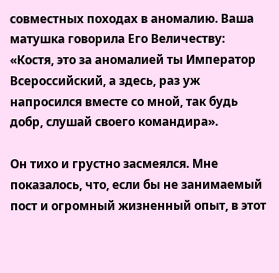совместных походах в аномалию. Ваша матушка говорила Его Величеству: «Костя, это за аномалией ты Император Всероссийский, а здесь, раз уж напросился вместе со мной, так будь добр, слушай своего командира».

Он тихо и грустно засмеялся. Мне показалось, что, если бы не занимаемый пост и огромный жизненный опыт, в этот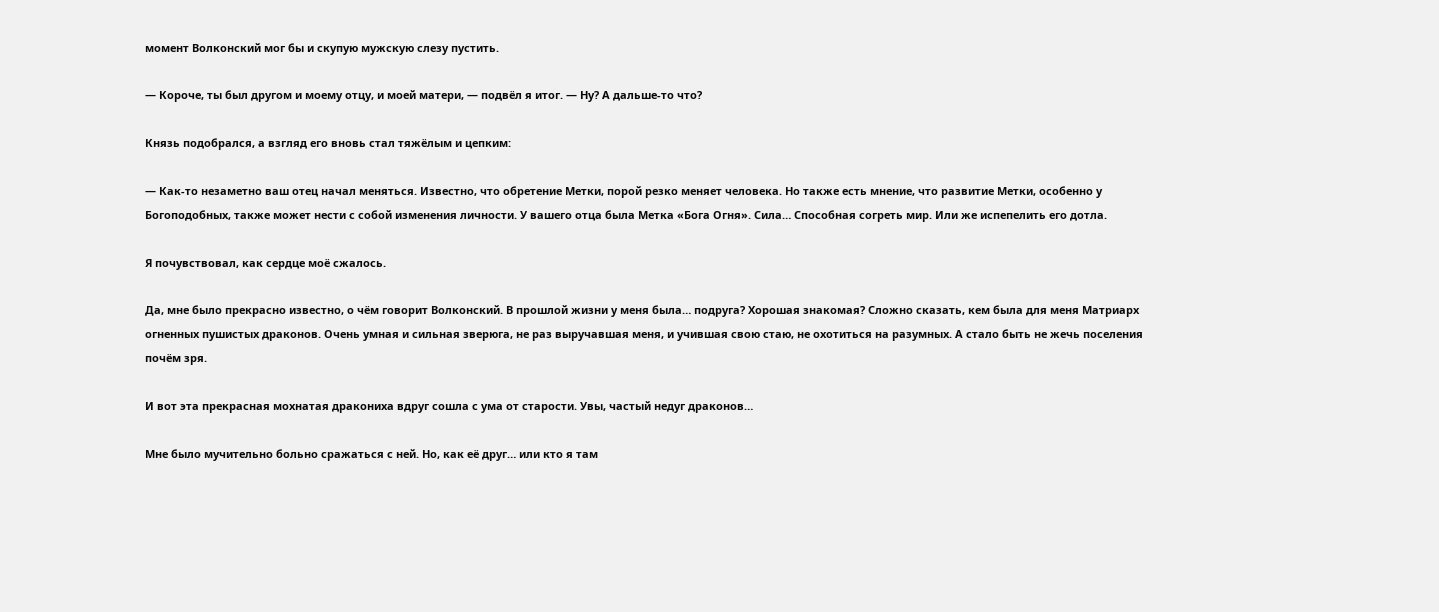момент Волконский мог бы и скупую мужскую слезу пустить.

— Короче, ты был другом и моему отцу, и моей матери, — подвёл я итог. — Ну? А дальше-то что?

Князь подобрался, а взгляд его вновь стал тяжёлым и цепким:

— Как-то незаметно ваш отец начал меняться. Известно, что обретение Метки, порой резко меняет человека. Но также есть мнение, что развитие Метки, особенно у Богоподобных, также может нести с собой изменения личности. У вашего отца была Метка «Бога Огня». Сила… Способная согреть мир. Или же испепелить его дотла.

Я почувствовал, как сердце моё сжалось.

Да, мне было прекрасно известно, о чём говорит Волконский. В прошлой жизни у меня была… подруга? Хорошая знакомая? Сложно сказать, кем была для меня Матриарх огненных пушистых драконов. Очень умная и сильная зверюга, не раз выручавшая меня, и учившая свою стаю, не охотиться на разумных. А стало быть не жечь поселения почём зря.

И вот эта прекрасная мохнатая дракониха вдруг сошла с ума от старости. Увы, частый недуг драконов…

Мне было мучительно больно сражаться с ней. Но, как её друг… или кто я там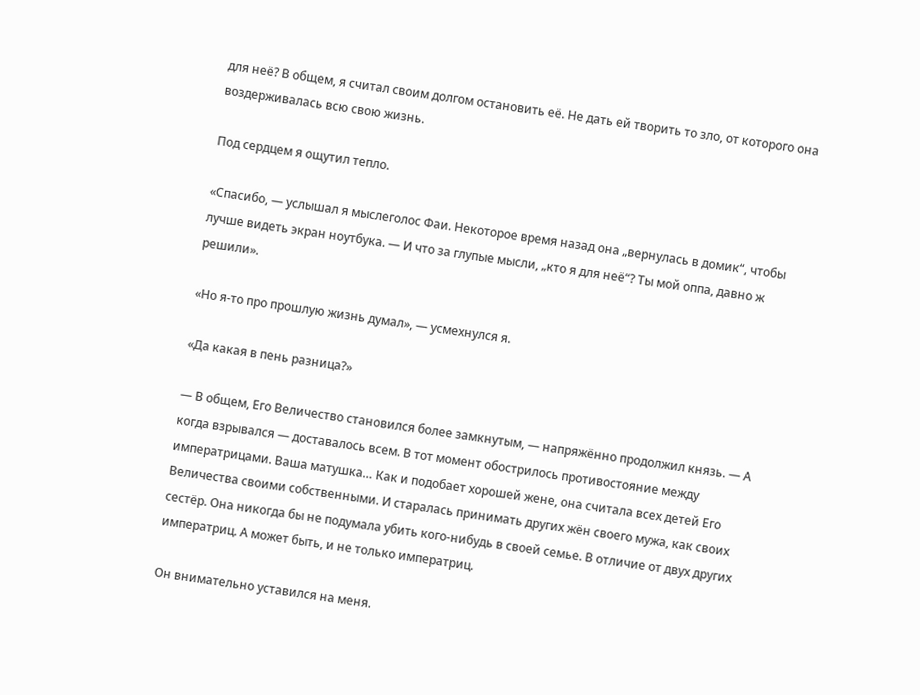для неё? В общем, я считал своим долгом остановить её. Не дать ей творить то зло, от которого она воздерживалась всю свою жизнь.

Под сердцем я ощутил тепло.

«Спасибо, — услышал я мыслеголос Фаи. Некоторое время назад она „вернулась в домик“, чтобы лучше видеть экран ноутбука. — И что за глупые мысли, „кто я для неё“? Ты мой оппа, давно ж решили».

«Но я-то про прошлую жизнь думал», — усмехнулся я.

«Да какая в пень разница?»

— В общем, Его Величество становился более замкнутым, — напряжённо продолжил князь. — А когда взрывался — доставалось всем. В тот момент обострилось противостояние между императрицами. Ваша матушка… Как и подобает хорошей жене, она считала всех детей Его Величества своими собственными. И старалась принимать других жён своего мужа, как своих сестёр. Она никогда бы не подумала убить кого-нибудь в своей семье. В отличие от двух других императриц. А может быть, и не только императриц.

Он внимательно уставился на меня.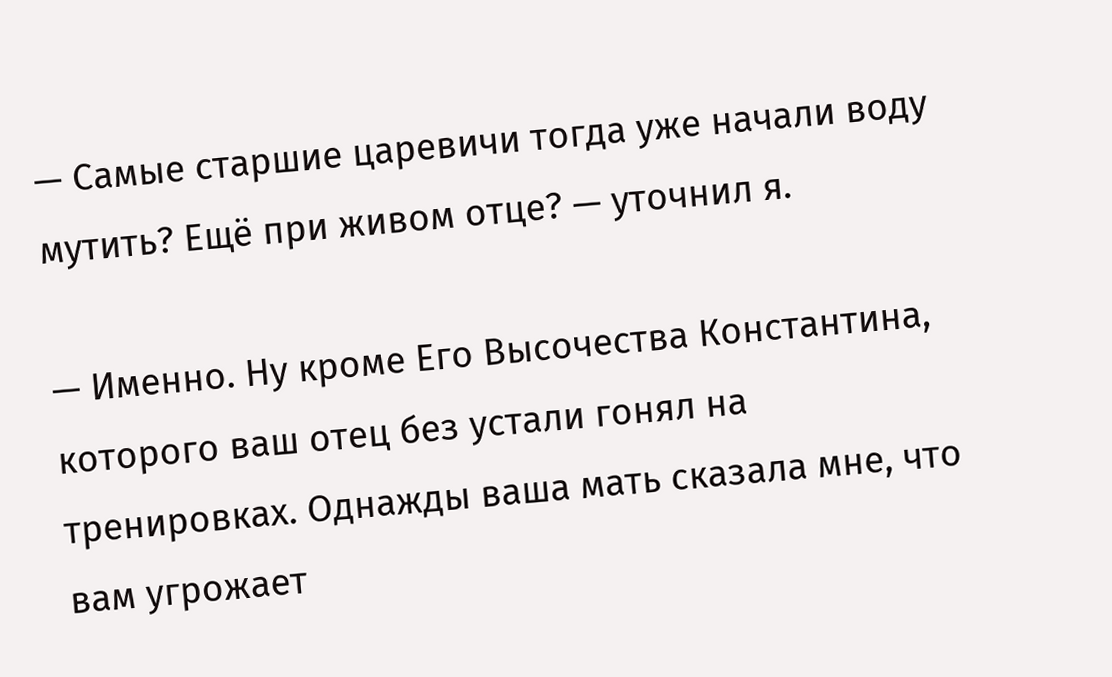— Самые старшие царевичи тогда уже начали воду мутить? Ещё при живом отце? — уточнил я.

— Именно. Ну кроме Его Высочества Константина, которого ваш отец без устали гонял на тренировках. Однажды ваша мать сказала мне, что вам угрожает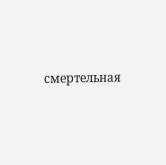смертельная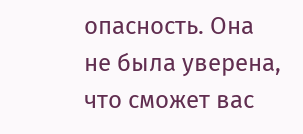опасность. Она не была уверена, что сможет вас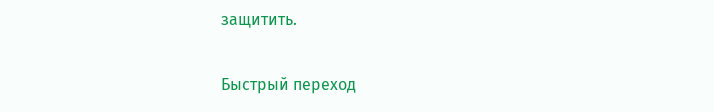защитить.

Быстрый переход